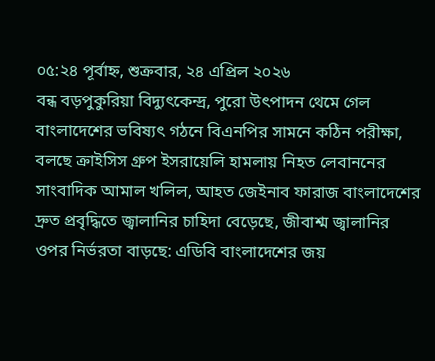০৫:২৪ পূর্বাহ্ন, শুক্রবার, ২৪ এপ্রিল ২০২৬
বন্ধ বড়পুকুরিয়া বিদ্যুৎকেন্দ্র, পুরো উৎপাদন থেমে গেল বাংলাদেশের ভবিষ্যৎ গঠনে বিএনপির সামনে কঠিন পরীক্ষা, বলছে ক্রাইসিস গ্রুপ ইসরায়েলি হামলায় নিহত লেবাননের সাংবাদিক আমাল খলিল, আহত জেইনাব ফারাজ বাংলাদেশের দ্রুত প্রবৃদ্ধিতে জ্বালানির চাহিদা বেড়েছে, জীবাশ্ম জ্বালানির ওপর নির্ভরতা বাড়ছে: এডিবি বাংলাদেশের জয়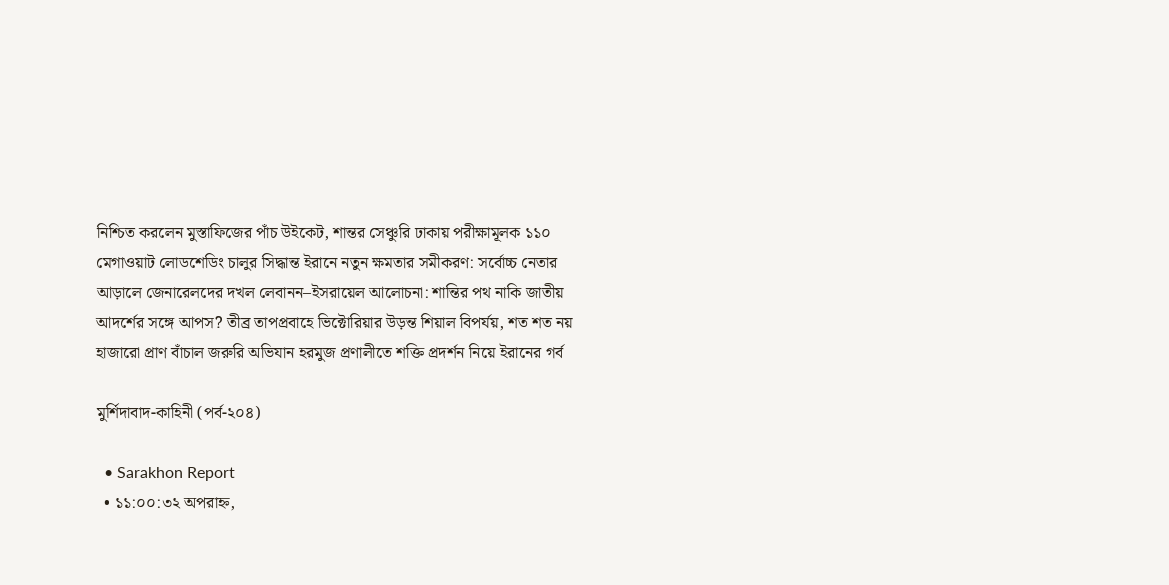নিশ্চিত করলেন মুস্তাফিজের পাঁচ উইকেট, শান্তর সেঞ্চুরি ঢাকায় পরীক্ষামূলক ১১০ মেগাওয়াট লোডশেডিং চালুর সিদ্ধান্ত ইরানে নতুন ক্ষমতার সমীকরণ: সর্বোচ্চ নেতার আড়ালে জেনারেলদের দখল লেবানন–ইসরায়েল আলোচনা: শান্তির পথ নাকি জাতীয় আদর্শের সঙ্গে আপস? তীব্র তাপপ্রবাহে ভিক্টোরিয়ার উড়ন্ত শিয়াল বিপর্যয়, শত শত নয় হাজারো প্রাণ বাঁচাল জরুরি অভিযান হরমুজ প্রণালীতে শক্তি প্রদর্শন নিয়ে ইরানের গর্ব

মুর্শিদাবাদ-কাহিনী (পর্ব-২০৪)

  • Sarakhon Report
  • ১১:০০:৩২ অপরাহ্ন,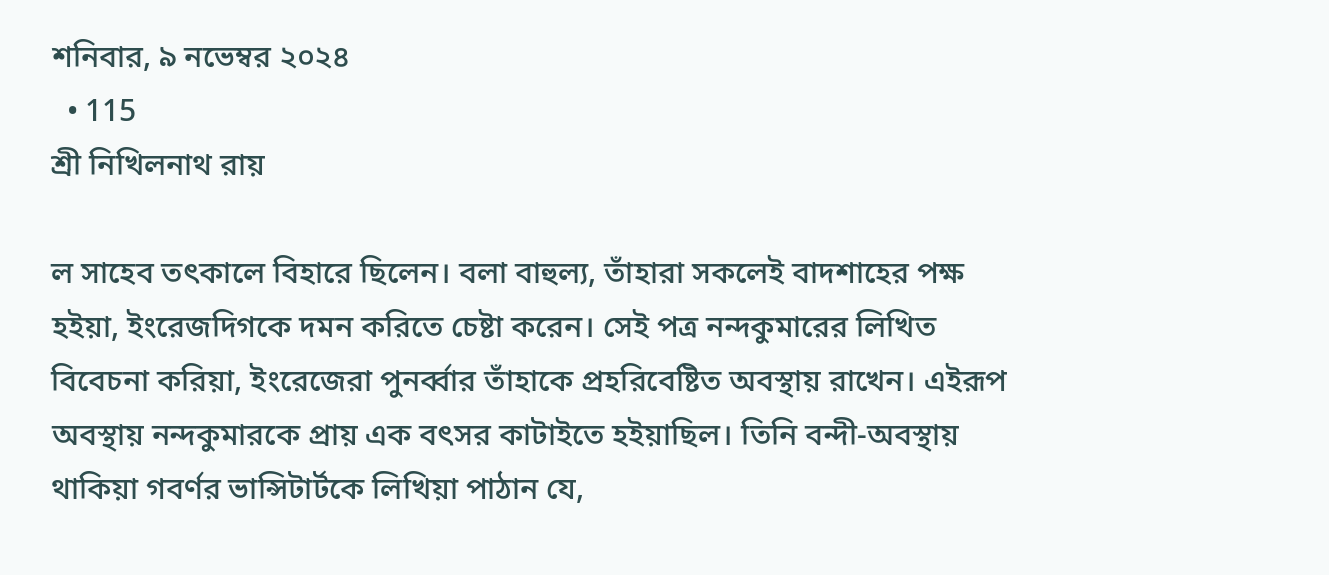শনিবার, ৯ নভেম্বর ২০২৪
  • 115
শ্রী নিখিলনাথ রায়

ল সাহেব তৎকালে বিহারে ছিলেন। বলা বাহুল্য, তাঁহারা সকলেই বাদশাহের পক্ষ হইয়া, ইংরেজদিগকে দমন করিতে চেষ্টা করেন। সেই পত্র নন্দকুমারের লিখিত বিবেচনা করিয়া, ইংরেজেরা পুনর্ব্বার তাঁহাকে প্রহরিবেষ্টিত অবস্থায় রাখেন। এইরূপ অবস্থায় নন্দকুমারকে প্রায় এক বৎসর কাটাইতে হইয়াছিল। তিনি বন্দী-অবস্থায় থাকিয়া গবর্ণর ভান্সিটার্টকে লিখিয়া পাঠান যে,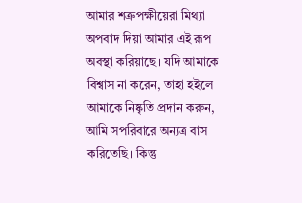আমার শত্রুপক্ষীয়েরা মিথ্যা অপবাদ দিয়া আমার এই রূপ অবস্থা করিয়াছে। যদি আমাকে বিশ্বাস না করেন, তাহা হইলে আমাকে নিষ্কৃতি প্রদান করুন, আমি সপরিবারে অন্যত্র বাস করিতেছি। কিন্তু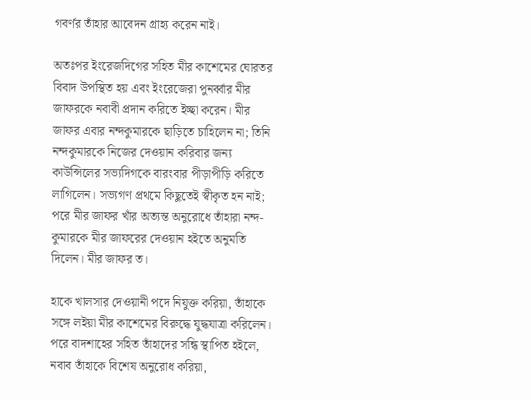গবর্ণর তাঁহার আবেদন গ্রাহ্য করেন নাই।

অতঃপর ইংরেজদিগের সহিত মীর কাশেমের ঘোরতর বিবাদ উপস্থিত হয় এবং ইংরেজেরা পুনর্ব্বার মীর জাফরকে নবাবী প্রদান করিতে ইচ্ছা করেন। মীর জাফর এবার নন্দকুমারকে ছাড়িতে চাহিলেন না; তিনি নন্দকুমারকে নিজের দেওয়ান করিবার জন্য কাউন্সিলের সভ্যদিগকে বারংবার পীড়াপীড়ি করিতে লাগিলেন। সভ্যগণ প্রথমে কিছুতেই স্বীকৃত হন নাই; পরে মীর জাফর খাঁর অত্যন্ত অনুরোধে তাঁহারা নন্দ- কুমারকে মীর জাফরের দেওয়ান হইতে অনুমতি দিলেন। মীর জাফর ত।

হাকে খালসার দেওয়ানী পদে নিযুক্ত করিয়া, তাঁহাকে সঙ্গে লইয়া মীর কাশেমের বিরুদ্ধে যুদ্ধযাত্রা করিলেন। পরে বাদশাহের সহিত তাঁহাদের সন্ধি স্থাপিত হইলে, নবাব তাঁহাকে বিশেষ অনুরোধ করিয়া,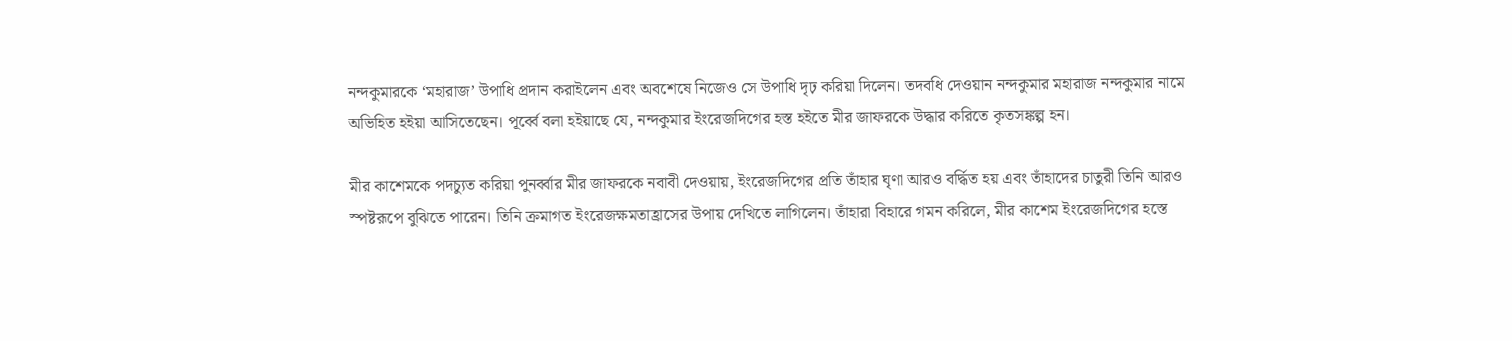নন্দকুমারকে ‘মহারাজ’ উপাধি প্রদান করাইলেন এবং অবশেষে নিজেও সে উপাধি দৃঢ় করিয়া দিলেন। তদবধি দেওয়ান নন্দকুমার মহারাজ নন্দকুমার নামে অভিহিত হইয়া আসিতেছেন। পূর্ব্বে বলা হইয়াছে যে, নন্দকুমার ইংরেজদিগের হস্ত হইতে মীর জাফরকে উদ্ধার করিতে কৃতসঙ্কল্প হন।

মীর কাশেমকে পদচ্যুত করিয়া পুনর্ব্বার মীর জাফরকে নবাবী দেওয়ায়, ইংরেজদিগের প্রতি তাঁহার ঘৃণা আরও বর্দ্ধিত হয় এবং তাঁহাদের চাতুরী তিনি আরও স্পষ্টরূপে বুঝিতে পারেন। তিনি ক্রমাগত ইংরেজক্ষমতাহ্রাসের উপায় দেখিতে লাগিলেন। তাঁহারা বিহারে গমন করিলে, মীর কাশেম ইংরেজদিগের হস্তে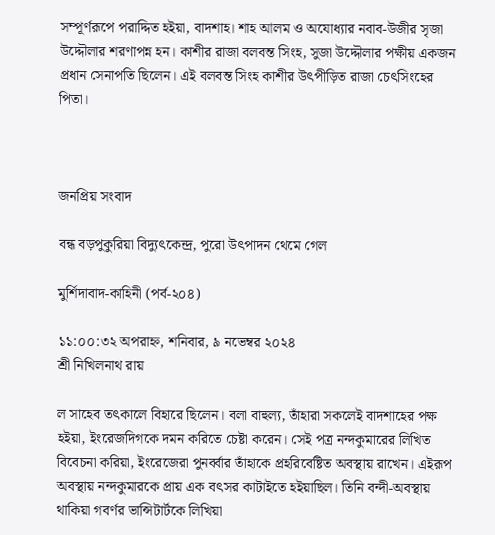সম্পূর্ণরূপে পরাদ্দিত হইয়া, বাদশাহ। শাহ আলম ও অযোধ্যার নবাব-উজীর সৃজা উদ্দৌলার শরণাপন্ন হন। কাশীর রাজা বলবন্ত সিংহ, সুজা উদ্দৌলার পক্ষীয় একজন প্রধান সেনাপতি ছিলেন। এই বলবন্ত সিংহ কাশীর উৎপীড়িত রাজা চেৎসিংহের পিতা।



জনপ্রিয় সংবাদ

বন্ধ বড়পুকুরিয়া বিদ্যুৎকেন্দ্র, পুরো উৎপাদন থেমে গেল

মুর্শিদাবাদ-কাহিনী (পর্ব-২০৪)

১১:০০:৩২ অপরাহ্ন, শনিবার, ৯ নভেম্বর ২০২৪
শ্রী নিখিলনাথ রায়

ল সাহেব তৎকালে বিহারে ছিলেন। বলা বাহুল্য, তাঁহারা সকলেই বাদশাহের পক্ষ হইয়া, ইংরেজদিগকে দমন করিতে চেষ্টা করেন। সেই পত্র নন্দকুমারের লিখিত বিবেচনা করিয়া, ইংরেজেরা পুনর্ব্বার তাঁহাকে প্রহরিবেষ্টিত অবস্থায় রাখেন। এইরূপ অবস্থায় নন্দকুমারকে প্রায় এক বৎসর কাটাইতে হইয়াছিল। তিনি বন্দী-অবস্থায় থাকিয়া গবর্ণর ভান্সিটার্টকে লিখিয়া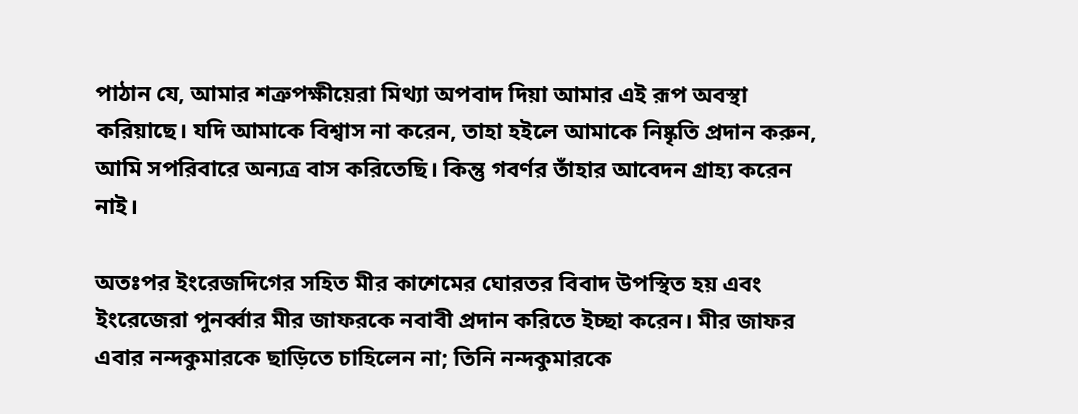পাঠান যে, আমার শত্রুপক্ষীয়েরা মিথ্যা অপবাদ দিয়া আমার এই রূপ অবস্থা করিয়াছে। যদি আমাকে বিশ্বাস না করেন, তাহা হইলে আমাকে নিষ্কৃতি প্রদান করুন, আমি সপরিবারে অন্যত্র বাস করিতেছি। কিন্তু গবর্ণর তাঁহার আবেদন গ্রাহ্য করেন নাই।

অতঃপর ইংরেজদিগের সহিত মীর কাশেমের ঘোরতর বিবাদ উপস্থিত হয় এবং ইংরেজেরা পুনর্ব্বার মীর জাফরকে নবাবী প্রদান করিতে ইচ্ছা করেন। মীর জাফর এবার নন্দকুমারকে ছাড়িতে চাহিলেন না; তিনি নন্দকুমারকে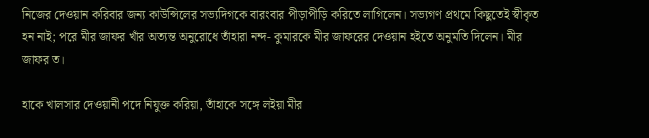নিজের দেওয়ান করিবার জন্য কাউন্সিলের সভ্যদিগকে বারংবার পীড়াপীড়ি করিতে লাগিলেন। সভ্যগণ প্রথমে কিছুতেই স্বীকৃত হন নাই; পরে মীর জাফর খাঁর অত্যন্ত অনুরোধে তাঁহারা নন্দ- কুমারকে মীর জাফরের দেওয়ান হইতে অনুমতি দিলেন। মীর জাফর ত।

হাকে খালসার দেওয়ানী পদে নিযুক্ত করিয়া, তাঁহাকে সঙ্গে লইয়া মীর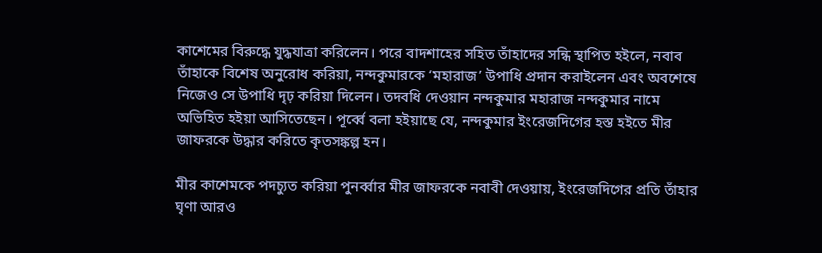কাশেমের বিরুদ্ধে যুদ্ধযাত্রা করিলেন। পরে বাদশাহের সহিত তাঁহাদের সন্ধি স্থাপিত হইলে, নবাব তাঁহাকে বিশেষ অনুরোধ করিয়া, নন্দকুমারকে ‘মহারাজ’ উপাধি প্রদান করাইলেন এবং অবশেষে নিজেও সে উপাধি দৃঢ় করিয়া দিলেন। তদবধি দেওয়ান নন্দকুমার মহারাজ নন্দকুমার নামে অভিহিত হইয়া আসিতেছেন। পূর্ব্বে বলা হইয়াছে যে, নন্দকুমার ইংরেজদিগের হস্ত হইতে মীর জাফরকে উদ্ধার করিতে কৃতসঙ্কল্প হন।

মীর কাশেমকে পদচ্যুত করিয়া পুনর্ব্বার মীর জাফরকে নবাবী দেওয়ায়, ইংরেজদিগের প্রতি তাঁহার ঘৃণা আরও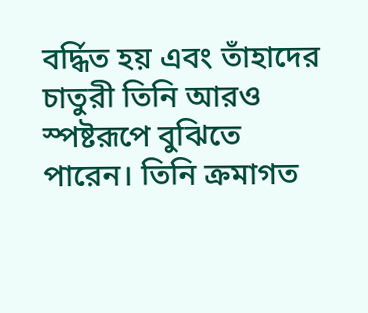বর্দ্ধিত হয় এবং তাঁহাদের চাতুরী তিনি আরও স্পষ্টরূপে বুঝিতে পারেন। তিনি ক্রমাগত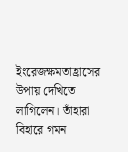ইংরেজক্ষমতাহ্রাসের উপায় দেখিতে লাগিলেন। তাঁহারা বিহারে গমন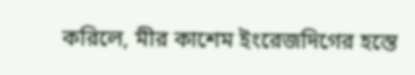করিলে, মীর কাশেম ইংরেজদিগের হস্তে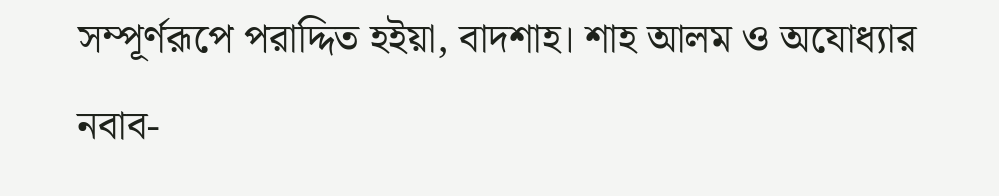সম্পূর্ণরূপে পরাদ্দিত হইয়া, বাদশাহ। শাহ আলম ও অযোধ্যার নবাব-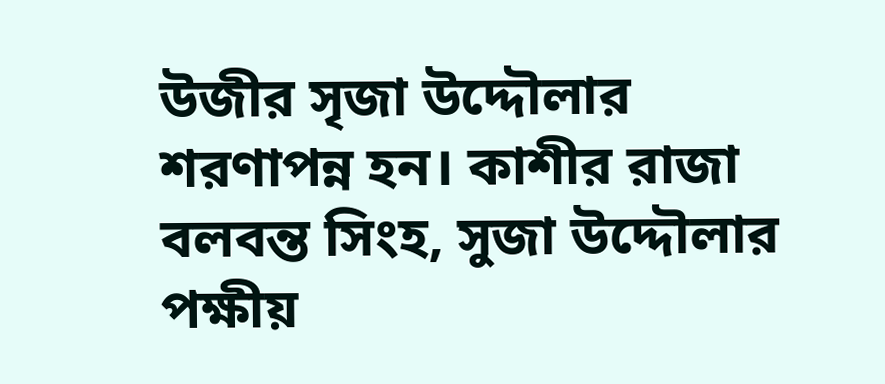উজীর সৃজা উদ্দৌলার শরণাপন্ন হন। কাশীর রাজা বলবন্ত সিংহ, সুজা উদ্দৌলার পক্ষীয়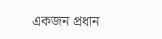একজন প্রধান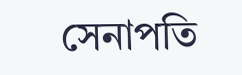সেনাপতি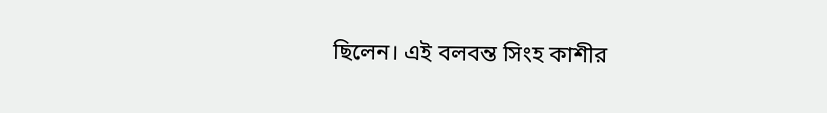ছিলেন। এই বলবন্ত সিংহ কাশীর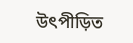উৎপীড়িত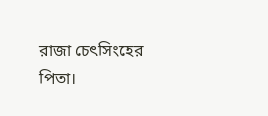রাজা চেৎসিংহের পিতা।